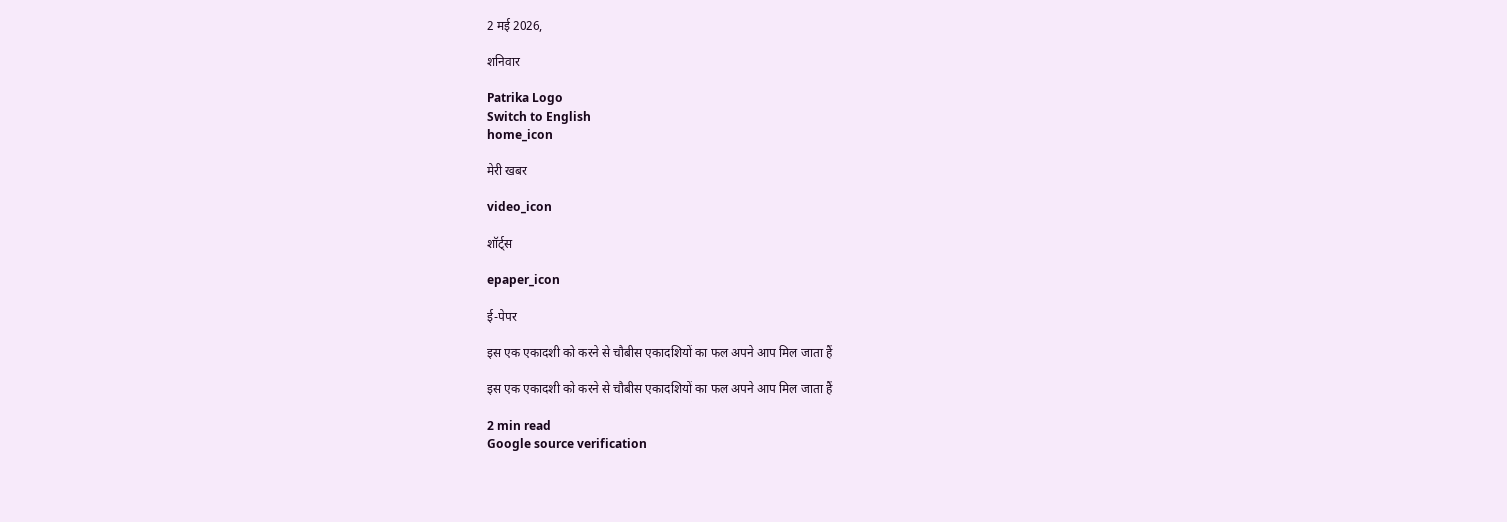2 मई 2026,

शनिवार

Patrika Logo
Switch to English
home_icon

मेरी खबर

video_icon

शॉर्ट्स

epaper_icon

ई-पेपर

इस एक एकादशी को करने से चौबीस एकादशियों का फल अपने आप मिल जाता हैं

इस एक एकादशी को करने से चौबीस एकादशियों का फल अपने आप मिल जाता हैं

2 min read
Google source verification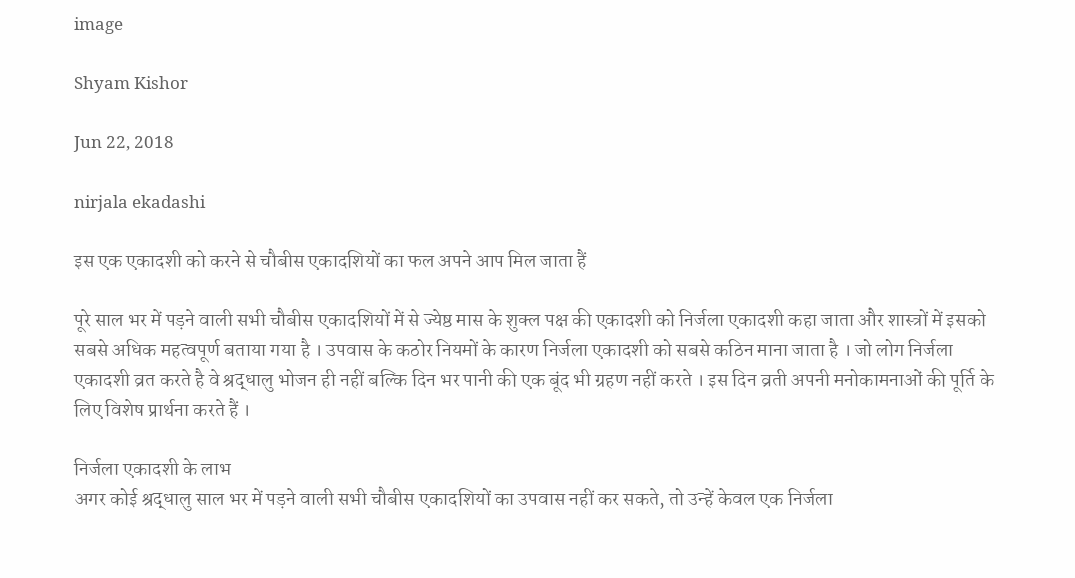image

Shyam Kishor

Jun 22, 2018

nirjala ekadashi

इस एक एकादशी को करने से चौबीस एकादशियों का फल अपने आप मिल जाता हैं

पूरे साल भर में पड़ने वाली सभी चौबीस एकादशियों में से ज्येष्ठ मास के शुक्ल पक्ष की एकादशी को निर्जला एकादशी कहा जाता और शास्त्रों में इसको सबसे अधिक महत्वपूर्ण बताया गया है । उपवास के कठोर नियमों के कारण निर्जला एकादशी को सबसे कठिन माना जाता है । जो लोग निर्जला एकादशी व्रत करते है वे श्रद्धालु भोजन ही नहीं बल्कि दिन भर पानी की एक बूंद भी ग्रहण नहीं करते । इस दिन व्रती अपनी मनोकामनाओं की पूर्ति के लिए विशेष प्रार्थना करते हैं ।

निर्जला एकादशी के लाभ
अगर कोई श्रद्धालु साल भर में पड़ने वाली सभी चौबीस एकादशियों का उपवास नहीं कर सकते, तो उन्हें केवल एक निर्जला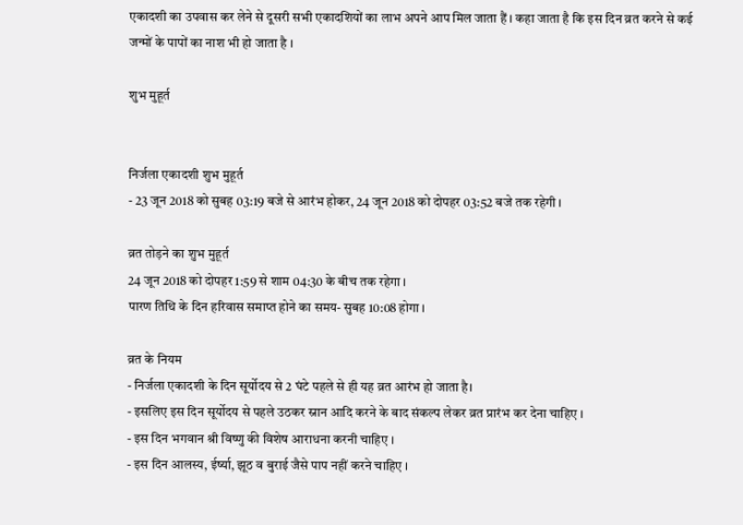एकादशी का उपवास कर लेने से दूसरी सभी एकादशियों का लाभ अपने आप मिल जाता हैं । कहा जाता है कि इस दिन व्रत करने से कई जन्मों के पापों का नाश भी हो जाता है ।

शुभ मुहूर्त


निर्जला एकादशी शुभ मुहूर्त
- 23 जून 2018 को सुबह 03:19 बजे से आरंभ होकर, 24 जून 2018 को दोपहर 03:52 बजे तक रहेगी ।

व्रत तोड़ने का शुभ मुहूर्त
24 जून 2018 को दोपहर 1:59 से शाम 04:30 के बीच तक रहेगा ।
पारण तिथि के दिन हरिवास समाप्त होने का समय- सुबह 10:08 होगा ।

व्रत के नियम
- निर्जला एकादशी के दिन सूर्योदय से 2 घंटे पहले से ही यह व्रत आरंभ हो जाता है।
- इसलिए इस दिन सूर्योदय से पहले उठकर स्नान आदि करने के बाद संकल्प लेकर व्रत प्रारंभ कर देना चाहिए ।
- इस दिन भगवान श्री विष्णु की विशेष आराधना करनी चाहिए ।
- इस दिन आलस्य, ईर्ष्या, झूठ व बुराई जैसे पाप नहीं करने चाहिए ।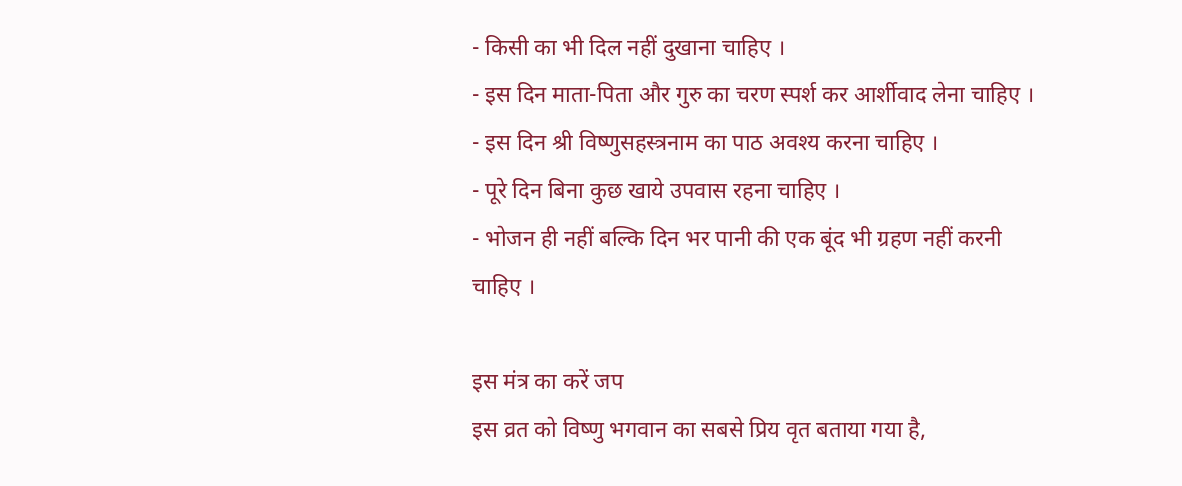- किसी का भी दिल नहीं दुखाना चाहिए ।
- इस दिन माता-पिता और गुरु का चरण स्पर्श कर आर्शीवाद लेना चाहिए ।
- इस दिन श्री विष्णुसहस्त्रनाम का पाठ अवश्य करना चाहिए ।
- पूरे दिन बिना कुछ खाये उपवास रहना चाहिए ।
- भोजन ही नहीं बल्कि दिन भर पानी की एक बूंद भी ग्रहण नहीं करनी चाहिए ।

इस मंत्र का करें जप
इस व्रत को विष्णु भगवान का सबसे प्रिय वृत बताया गया है,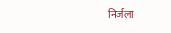निर्जला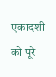एकादशी को पूरे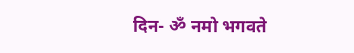दिन- ॐ नमो भगवते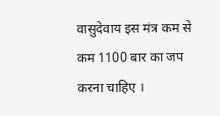वासुदेवाय इस मंत्र कम से कम 1100 बार का जप करना चाहिए ।